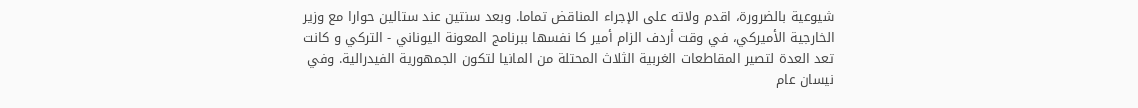شيوعية بالضرورة، اقدم ولاته على الإجراء المناقض تماما. وبعد سنتين عند ستالين حوارا مع وزير الخارجية الأميركي، في وقت أردف الزام أمير كا نفسها ببرنامج المعونة اليوناني - التركي و كانت تعد العدة لتصير المقاطعات الغربية الثلاث المحتلة من المانيا لتكون الجمهورية الفيدرالية. وفي نيسان عام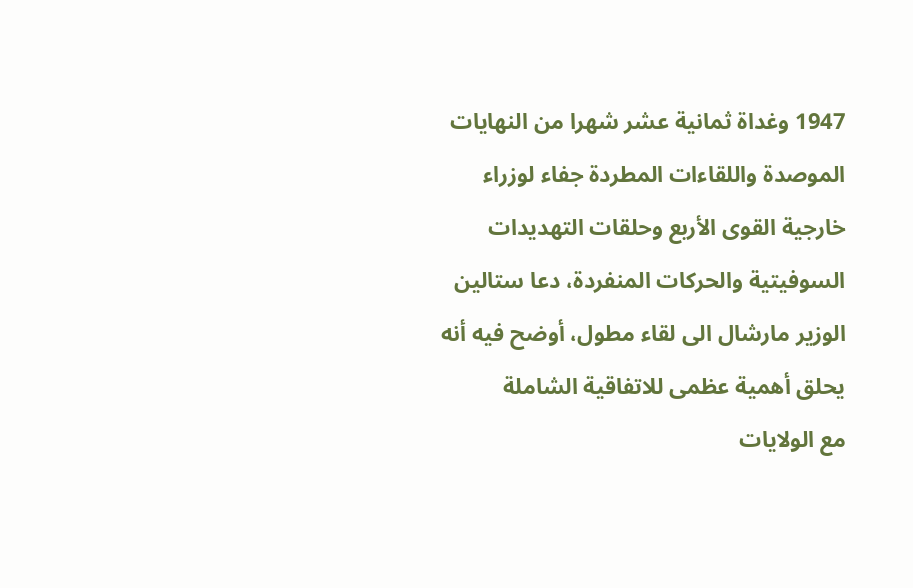1947 وغداة ثمانية عشر شهرا من النهايات الموصدة واللقاءات المطردة جفاء لوزراء خارجية القوى الأربع وحلقات التهديدات السوفيتية والحركات المنفردة، دعا ستالين الوزير مارشال الى لقاء مطول، أوضح فيه أنه يحلق أهمية عظمى للاتفاقية الشاملة
مع الولايات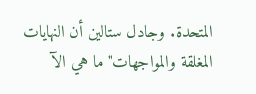المتحدة. وجادل ستالين أن النهايات المغلقة والمواجهات"ما هي الآ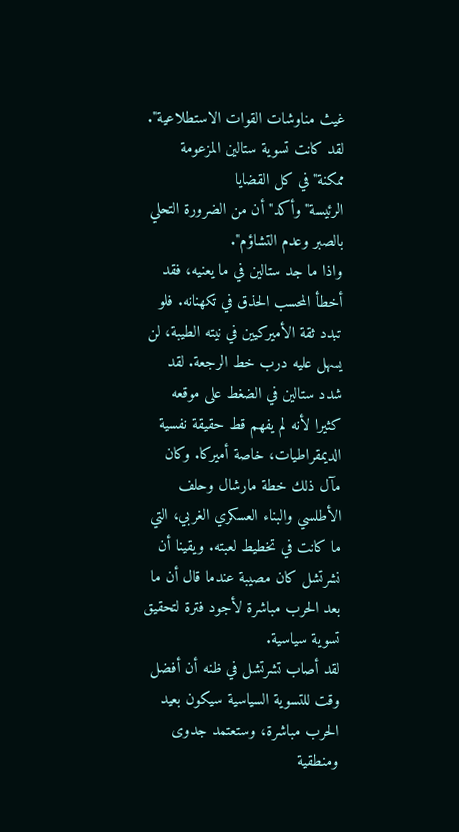غيث مناوشات القوات الاستطلاعية". لقد كانت تسوية ستالين المزعومة ممكنة"في كل القضايا الرئيسة"وأكد"أن من الضرورة التحلي بالصبر وعدم التشاؤم".
واذا ما جد ستالين في ما يعنيه، فقد أخطأ المحسب الحذق في تكهنانه. فلو تبدد ثقة الأميركيين في نيته الطيبة، لن يسهل عليه درب خط الرجعة. لقد شدد ستالين في الضغط على موقعه كثيرا لأنه لم يفهم قط حقيقة نفسية الديمقراطيات، خاصة أميركا. وكان مآل ذلك خطة مارشال وحلف الأطلسي والبناء العسكري الغربي، التي ما كانت في تخطيط لعبته. ويقينا أن نشرتشل كان مصيبة عندما قال أن ما بعد الحرب مباشرة لأجود فترة لتحقيق تسوية سياسية.
لقد أصاب تشرتشل في ظنه أن أفضل وقت للتسوية السياسية سيكون بعيد الحرب مباشرة، وستعتمد جدوى ومنطقية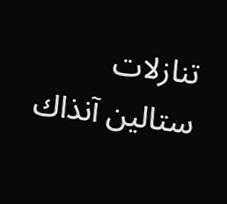تنازلات ستالين آنذاك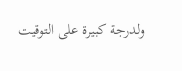ولدرجة كبيرة على التوقيت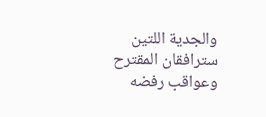والجدية اللتين سترافقان المقترح وعواقب رفضه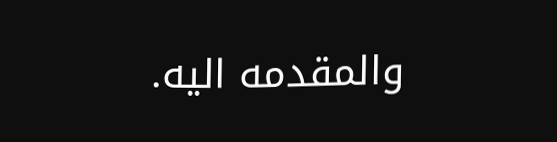والمقدمه اليه.